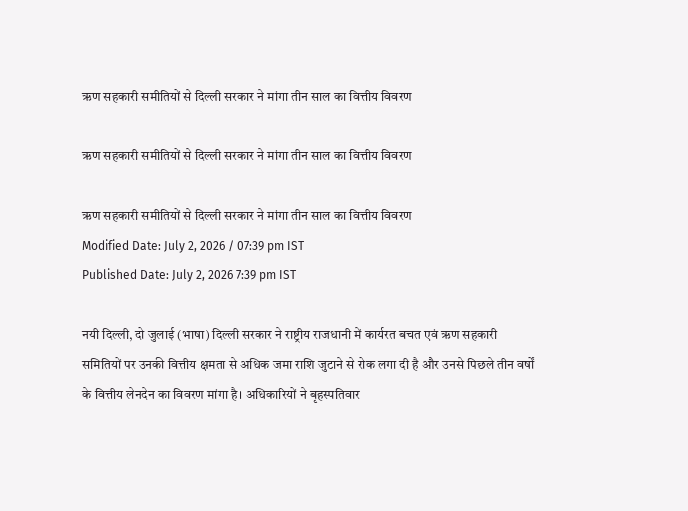ऋण सहकारी समीतियों से दिल्ली सरकार ने मांगा तीन साल का वित्तीय विवरण

ऋण सहकारी समीतियों से दिल्ली सरकार ने मांगा तीन साल का वित्तीय विवरण

ऋण सहकारी समीतियों से दिल्ली सरकार ने मांगा तीन साल का वित्तीय विवरण
Modified Date: July 2, 2026 / 07:39 pm IST
Published Date: July 2, 2026 7:39 pm IST

नयी दिल्ली, दो जुलाई (भाषा) दिल्ली सरकार ने राष्ट्रीय राजधानी में कार्यरत बचत एवं ऋण सहकारी समितियों पर उनकी वित्तीय क्षमता से अधिक जमा राशि जुटाने से रोक लगा दी है और उनसे पिछले तीन वर्षों के वित्तीय लेनदेन का विवरण मांगा है। अधिकारियों ने बृहस्पतिवार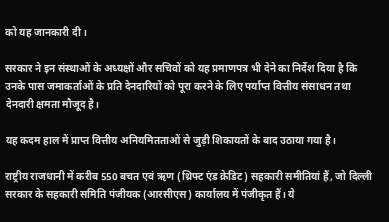को यह जानकारी दी।

सरकार ने इन संस्थाओं के अध्यक्षों और सचिवों को यह प्रमाणपत्र भी देने का निर्देश दिया है कि उनके पास जमाकर्ताओं के प्रति देनदारियों को पूरा करने के लिए पर्याप्त वित्तीय संसाधन तथा देनदारी क्षमता मौजूद है।

यह कदम हाल में प्राप्त वित्तीय अनियमितताओं से जुड़ी शिकायतों के बाद उठाया गया है।

राष्ट्रीय राजधानी में करीब 550 बचत एवं ऋण (थ्रिफ्ट एंड क्रेडिट) सहकारी समीतियां हैं, जो दिल्ली सरकार के सहकारी समिति पंजीयक (आरसीएस) कार्यालय में पंजीकृत हैं। ये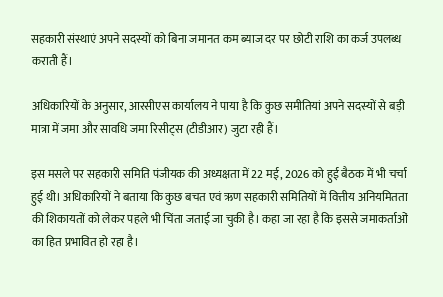सहकारी संस्थाएं अपने सदस्यों को बिना जमानत कम ब्याज दर पर छोटी राशि का कर्ज उपलब्ध कराती हैं।

अधिकारियों के अनुसार, आरसीएस कार्यालय ने पाया है कि कुछ समीतियां अपने सदस्यों से बड़ी मात्रा में जमा और सावधि जमा रिसीट्स (टीडीआर) जुटा रही हैं।

इस मसले पर सहकारी समिति पंजीयक की अध्यक्षता में 22 मई, 2026 को हुई बैठक में भी चर्चा हुई थी। अधिकारियों ने बताया कि कुछ बचत एवं ऋण सहकारी समितियों में वित्तीय अनियमितता की शिकायतों को लेकर पहले भी चिंता जताई जा चुकी है। कहा जा रहा है कि इससे जमाकर्ताओं का हित प्रभावित हो रहा है।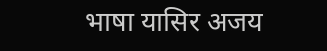भाषा यासिर अजय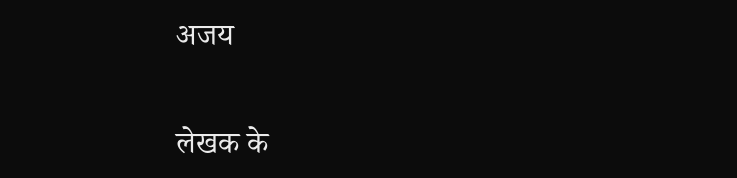अजय


लेखक के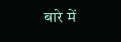बारे में